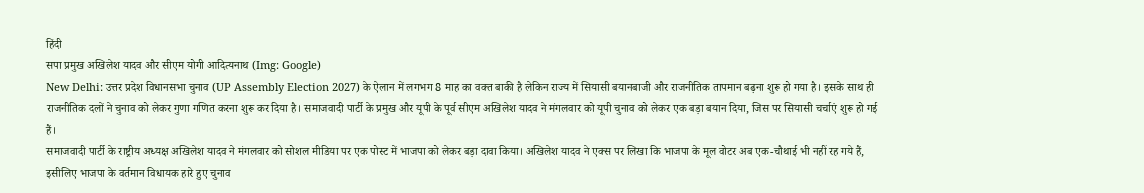हिंदी
सपा प्रमुख अखिलेश यादव और सीएम योगी आदित्यनाथ (Img: Google)
New Delhi: उत्तर प्रदेश विधानसभा चुनाव (UP Assembly Election 2027) के ऐलान में लगभग 8 माह का वक्त बाकी है लेकिन राज्य में सियासी बयानबाजी और राजनीतिक तापमान बढ़ना शुरू हो गया है। इसके साथ ही राजनीतिक दलों ने चुनाव को लेकर गुणा गणित करना शुरू कर दिया है। समाजवादी पार्टी के प्रमुख और यूपी के पूर्व सीएम अखिलेश यादव ने मंगलवार को यूपी चुनाव को लेकर एक बड़ा बयान दिया, जिस पर सियासी चर्चाएं शुरू हो गई हैं।
समाजवादी पार्टी के राष्ट्रीय अध्यक्ष अखिलेश यादव ने मंगलवार को सोशल मीडिया पर एक पोस्ट में भाजपा को लेकर बड़ा दावा किया। अखिलेश यादव ने एक्स पर लिखा कि भाजपा के मूल वोटर अब एक-चौथाई भी नहीं रह गये हैं, इसीलिए भाजपा के वर्तमान विधायक हारे हुए चुनाव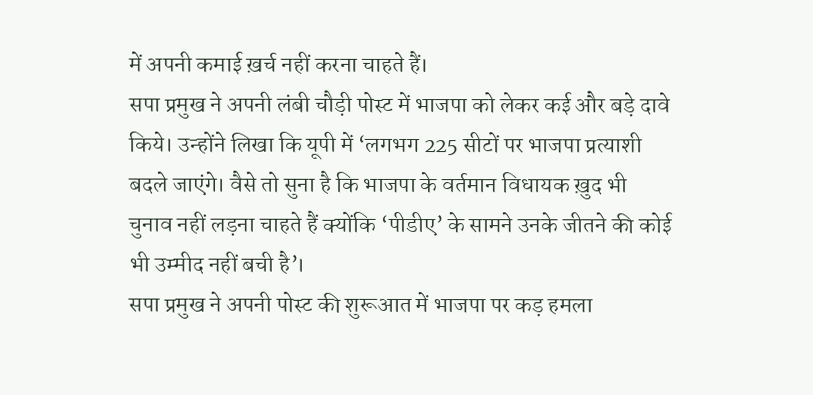में अपनी कमाई ख़र्च नहीं करना चाहते हैं।
सपा प्रमुख ने अपनी लंबी चौड़ी पोस्ट में भाजपा को लेकर कई और बड़े दावे किये। उन्होंने लिखा कि यूपी में ‘लगभग 225 सीटों पर भाजपा प्रत्याशी बदले जाएंगे। वैसे तो सुना है कि भाजपा के वर्तमान विधायक ख़ुद भी चुनाव नहीं लड़ना चाहते हैं क्योंकि ‘पीडीए’ के सामने उनके जीतने की कोई भी उम्मीद नहीं बची है’।
सपा प्रमुख ने अपनी पोस्ट की शुरूआत में भाजपा पर कड़ हमला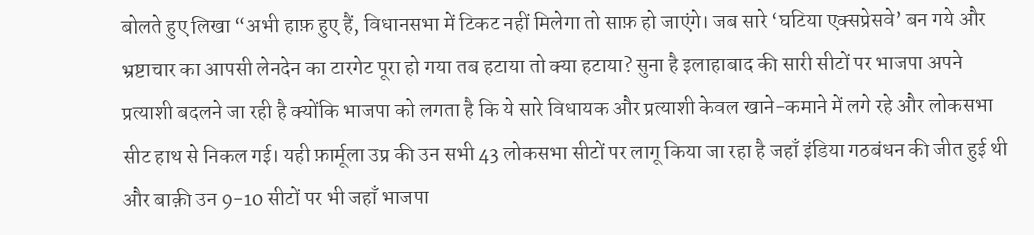बोलते हुए लिखा “अभी हाफ़ हुए हैं, विधानसभा में टिकट नहीं मिलेगा तो साफ़ हो जाएंगे। जब सारे ‘घटिया एक्सप्रेसवे’ बन गये और भ्रष्टाचार का आपसी लेनदेन का टारगेट पूरा हो गया तब हटाया तो क्या हटाया? सुना है इलाहाबाद की सारी सीटों पर भाजपा अपने प्रत्याशी बदलने जा रही है क्योंकि भाजपा को लगता है कि ये सारे विधायक और प्रत्याशी केवल खाने-कमाने में लगे रहे और लोकसभा सीट हाथ से निकल गई। यही फ़ार्मूला उप्र की उन सभी 43 लोकसभा सीटों पर लागू किया जा रहा है जहाँ इंडिया गठबंधन की जीत हुई थी और बाक़ी उन 9-10 सीटों पर भी जहाँ भाजपा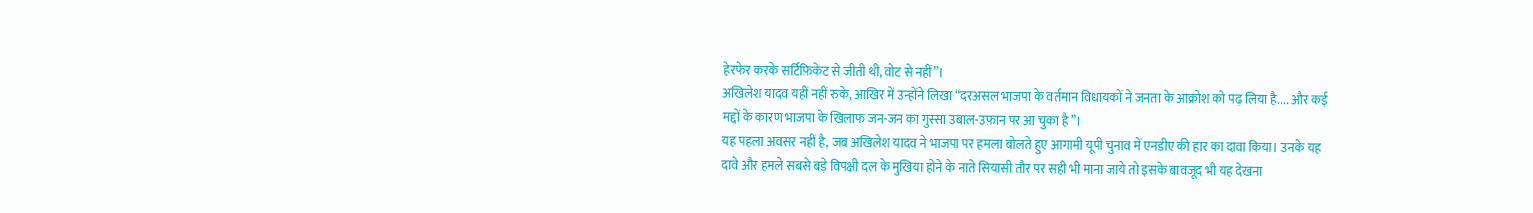हेरफेर करके सर्टिफ़िकेट से जीती थी, वोट से नहीं”।
अखिलेश यादव यहीं नहीं रुके, आखिर में उन्होंने लिखा “दरअसल भाजपा के वर्तमान विधायकों ने जनता के आक्रोश को पढ़ लिया है.... और कई मद्दों के कारण भाजपा के खिलाफ जन-जन का गुस्सा उबाल-उफ़ान पर आ चुका है”।
यह पहला अवसर नहीं है, जब अखिलेश यादव ने भाजपा पर हमला बोलते हुए आगामी यूपी चुनाव में एनडीए की हार का दावा किया। उनके यह दावे और हमले सबसे बड़े विपक्षी दल के मुखिया होने के नाते सियासी तौर पर सही भी माना जाये तो इसके बावजूद भी यह देखना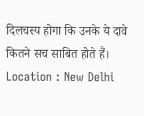दिलचस्प होगा कि उनके ये दावे कितने सच साबित होते हैं।
Location : New Delhi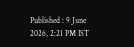Published : 9 June 2026, 2:21 PM IST